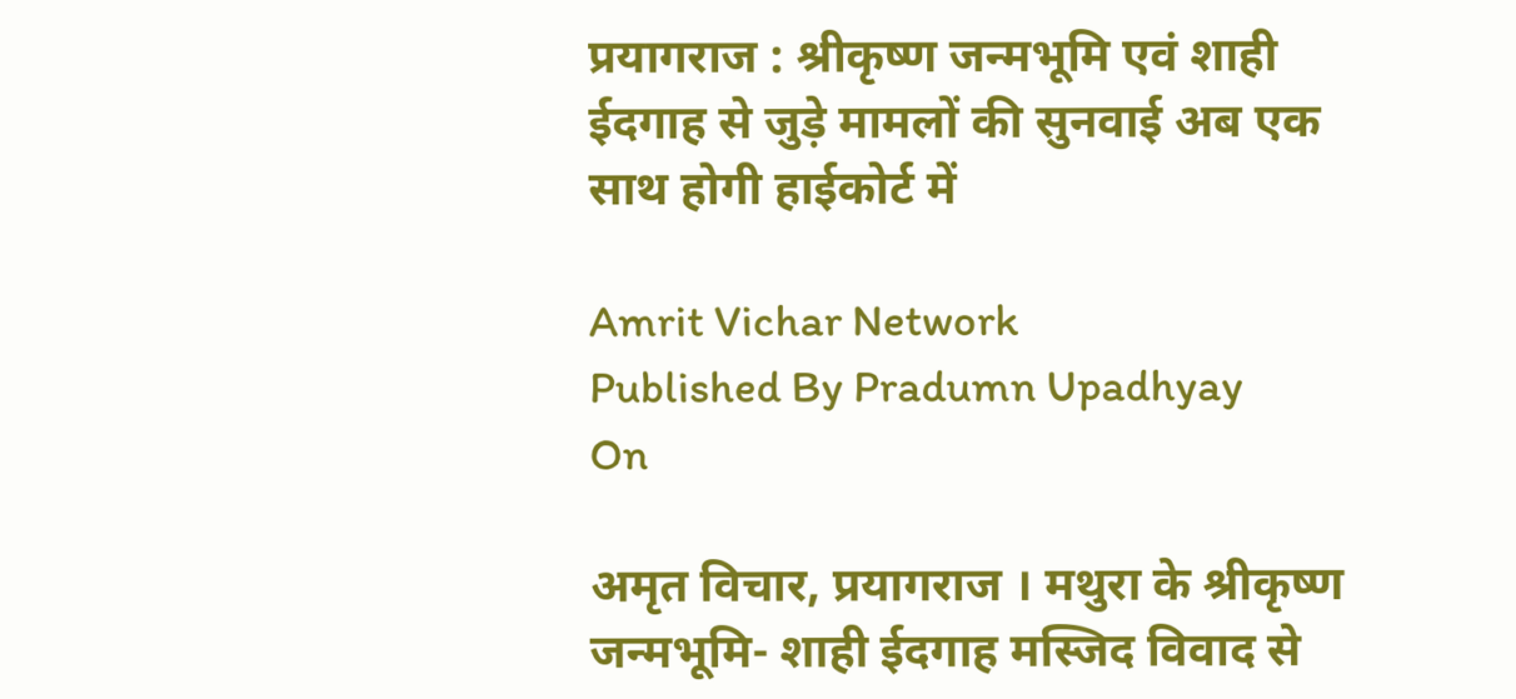प्रयागराज : श्रीकृष्ण जन्मभूमि एवं शाही ईदगाह से जुड़े मामलों की सुनवाई अब एक साथ होगी हाईकोर्ट में

Amrit Vichar Network
Published By Pradumn Upadhyay
On

अमृत विचार, प्रयागराज । मथुरा के श्रीकृष्ण जन्मभूमि- शाही ईदगाह मस्जिद विवाद से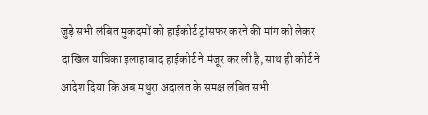जुड़े सभी लंबित मुकदमों को हाईकोर्ट ट्रांसफर करने की मांग को लेकर दाखिल याचिका इलाहाबाद हाईकोर्ट ने मंजूर कर ली है, साथ ही कोर्ट ने आदेश दिया कि अब मथुरा अदालत के समक्ष लंबित सभी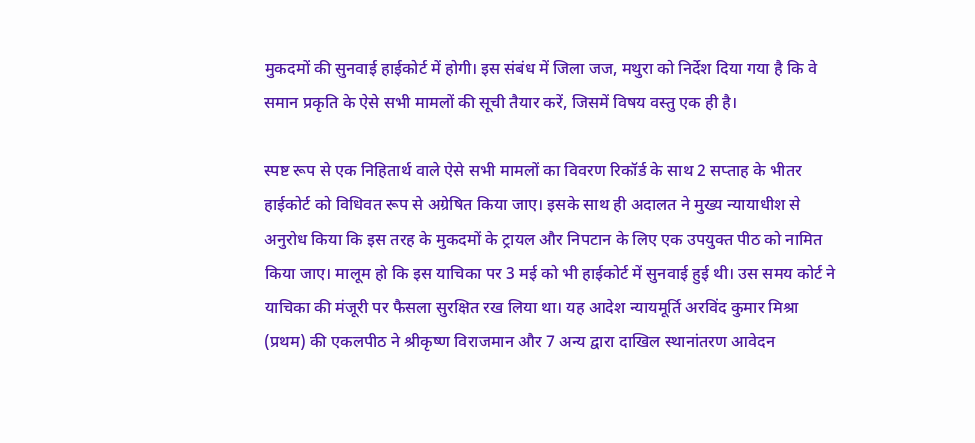मुकदमों की सुनवाई हाईकोर्ट में होगी। इस संबंध में जिला जज, मथुरा को निर्देश दिया गया है कि वे समान प्रकृति के ऐसे सभी मामलों की सूची तैयार करें, जिसमें विषय वस्तु एक ही है।

स्पष्ट रूप से एक निहितार्थ वाले ऐसे सभी मामलों का विवरण रिकॉर्ड के साथ 2 सप्ताह के भीतर हाईकोर्ट को विधिवत रूप से अग्रेषित किया जाए। इसके साथ ही अदालत ने मुख्य न्यायाधीश से अनुरोध किया कि इस तरह के मुकदमों के ट्रायल और निपटान के लिए एक उपयुक्त पीठ को नामित किया जाए। मालूम हो कि इस याचिका पर 3 मई को भी हाईकोर्ट में सुनवाई हुई थी। उस समय कोर्ट ने याचिका की मंजूरी पर फैसला सुरक्षित रख लिया था। यह आदेश न्यायमूर्ति अरविंद कुमार मिश्रा (प्रथम) की एकलपीठ ने श्रीकृष्ण विराजमान और 7 अन्य द्वारा दाखिल स्थानांतरण आवेदन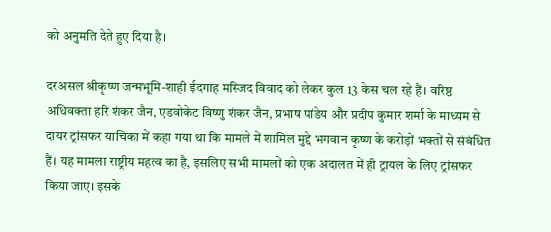को अनुमति देते हुए दिया है।

दरअसल श्रीकृष्ण जन्मभूमि-शाही ईदगाह मस्जिद विवाद को लेकर कुल 13 केस चल रहे हैं। वरिष्ठ अधिवक्ता हरि शंकर जैन, एडवोकेट विष्णु शंकर जैन, प्रभाष पांडेय और प्रदीप कुमार शर्मा के माध्यम से दायर ट्रांसफर याचिका में कहा गया था कि मामले में शामिल मुद्दे भगवान कृष्ण के करोड़ों भक्तों से संबंधित हैं। यह मामला राष्ट्रीय महत्व का है, इसलिए सभी मामलों को एक अदालत में ही ट्रायल के लिए ट्रांसफर किया जाए। इसके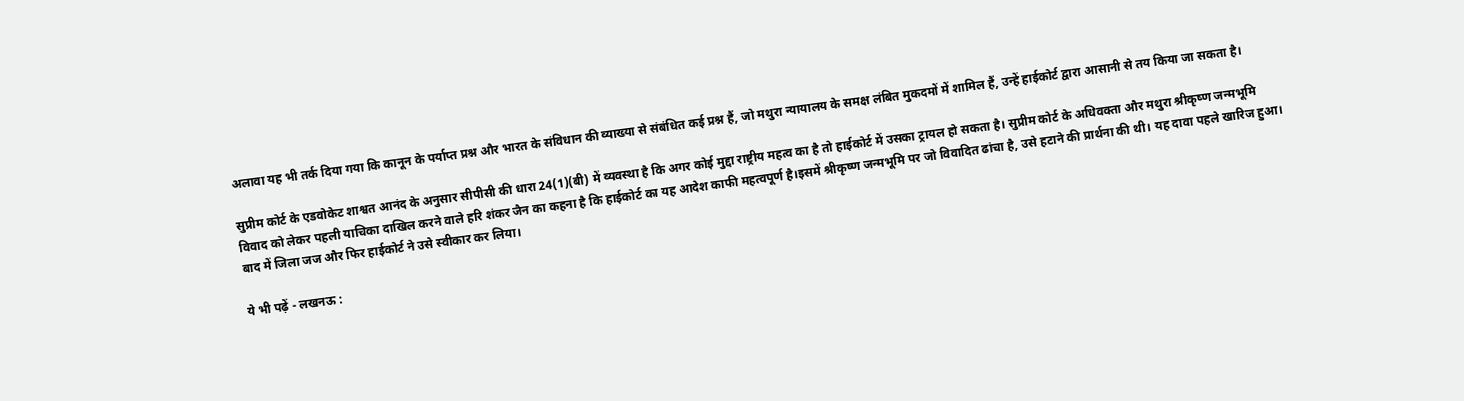अलावा यह भी तर्क दिया गया कि कानून के पर्याप्त प्रश्न और भारत के संविधान की व्याख्या से संबंधित कई प्रश्न हैं, जो मथुरा न्यायालय के समक्ष लंबित मुकदमों में शामिल हैं, उन्हें हाईकोर्ट द्वारा आसानी से तय किया जा सकता है।

सुप्रीम कोर्ट के एडवोकेट शाश्वत आनंद के अनुसार सीपीसी की धारा 24(1)(बी) में व्यवस्था है कि अगर कोई मुद्दा राष्ट्रीय महत्व का है तो हाईकोर्ट में उसका ट्रायल हो सकता है। सुप्रीम कोर्ट के अधिवक्ता और मथुरा श्रीकृष्ण जन्मभूमि विवाद को लेकर पहली याचिका दाखिल करने वाले हरि शंकर जैन का कहना है कि हाईकोर्ट का यह आदेश काफी महत्वपूर्ण है।इसमें श्रीकृष्ण जन्मभूमि पर जो विवादित ढांचा है, उसे हटाने की प्रार्थना की थी। यह दावा पहले खारिज हुआ। बाद में जिला जज और फिर हाईकोर्ट ने उसे स्वीकार कर लिया।

ये भी पढ़ें - लखनऊ :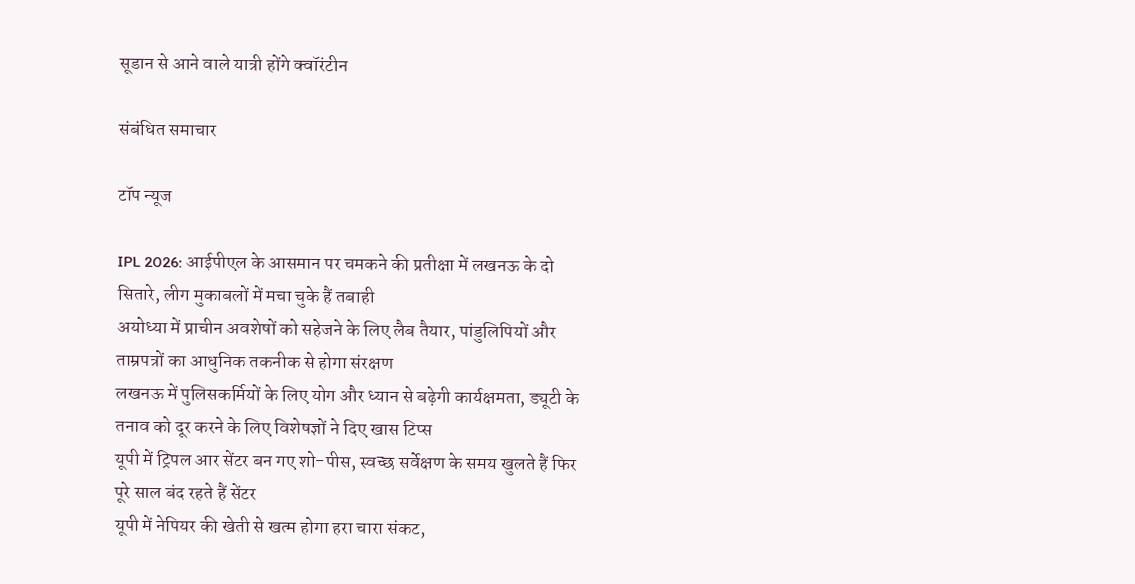सूडान से आने वाले यात्री होंगे क्वॉरंटीन

संबंधित समाचार

टॉप न्यूज

IPL 2026: आईपीएल के आसमान पर चमकने की प्रतीक्षा में लखनऊ के दो सितारे, लीग मुकाबलों में मचा चुके हैं तबाही
अयोध्या में प्राचीन अवशेषों को सहेजने के लिए लैब तैयार, पांडुलिपियों और ताम्रपत्रों का आधुनिक तकनीक से होगा संरक्षण
लखनऊ में पुलिसकर्मियों के लिए योग और ध्यान से बढ़ेगी कार्यक्षमता, ड्यूटी के तनाव को दूर करने के लिए विशेषज्ञों ने दिए खास टिप्स
यूपी में ट्रिपल आर सेंटर बन गए शो-पीस, स्वच्छ सर्वेक्षण के समय खुलते हैं फिर पूरे साल बंद रहते हैं सेंटर
यूपी में नेपियर की खेती से खत्म होगा हरा चारा संकट,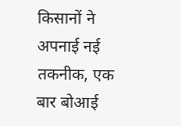किसानों ने अपनाई नई तकनीक, एक बार बोआई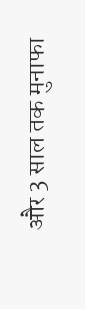और 3 साल तक मुनाफा